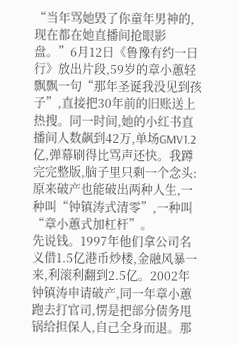“当年骂她毁了你童年男神的,现在都在她直播间抢眼影盘。”6月12日《鲁豫有约一日行》放出片段,59岁的章小蕙轻飘飘一句“那年圣诞我没见到孩子”,直接把30年前的旧账送上热搜。同一时间,她的小红书直播间人数飙到42万,单场GMV1.2亿,弹幕刷得比骂声还快。我蹲完完整版,脑子里只剩一个念头:原来破产也能破出两种人生,一种叫“钟镇涛式清零”,一种叫“章小蕙式加杠杆”。
先说钱。1997年他们拿公司名义借1.5亿港币炒楼,金融风暴一来,利滚利翻到2.5亿。2002年钟镇涛申请破产,同一年章小蕙跑去打官司,愣是把部分债务甩锅给担保人,自己全身而退。那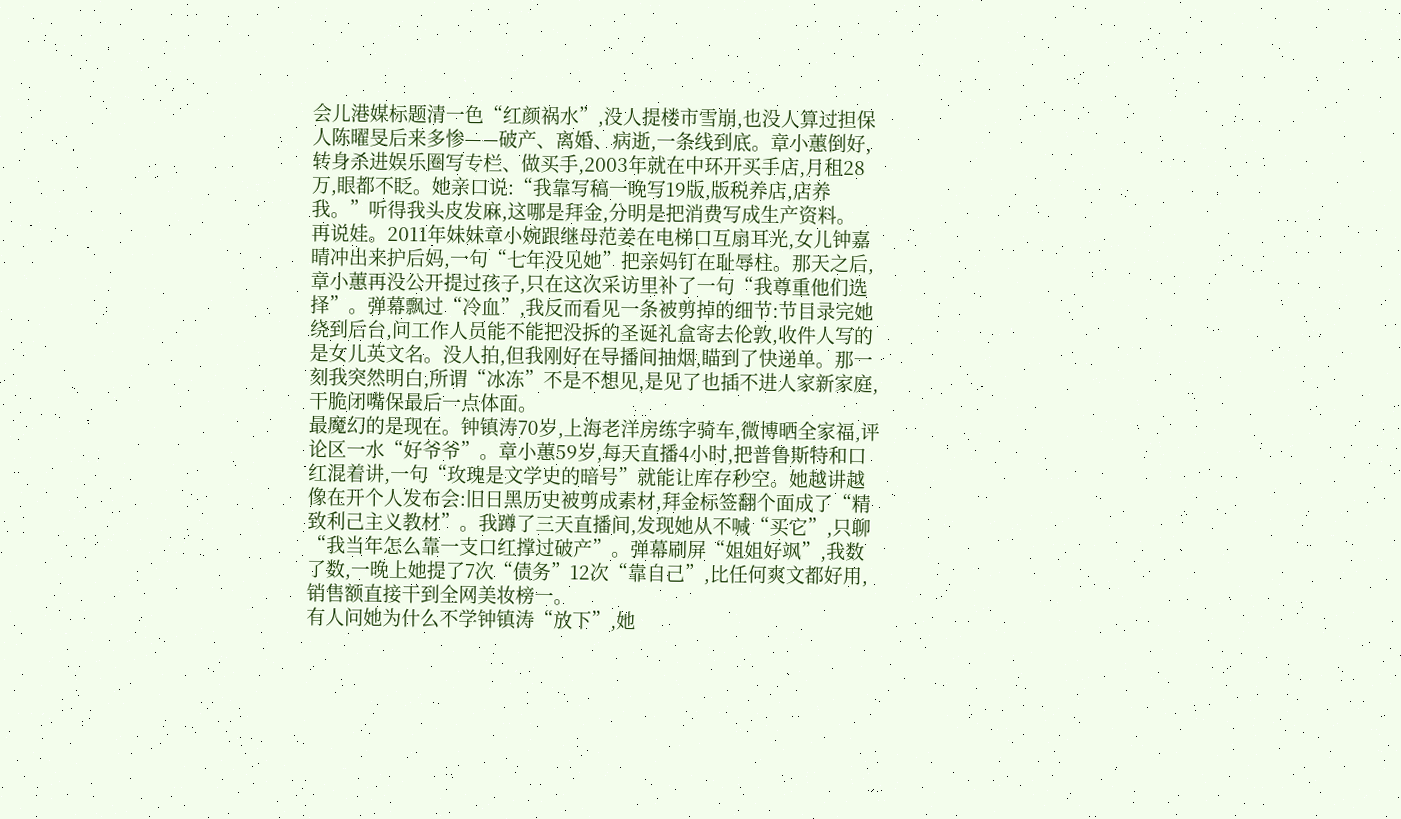会儿港媒标题清一色“红颜祸水”,没人提楼市雪崩,也没人算过担保人陈曜旻后来多惨——破产、离婚、病逝,一条线到底。章小蕙倒好,转身杀进娱乐圈写专栏、做买手,2003年就在中环开买手店,月租28万,眼都不眨。她亲口说:“我靠写稿一晚写19版,版税养店,店养我。”听得我头皮发麻,这哪是拜金,分明是把消费写成生产资料。
再说娃。2011年妹妹章小婉跟继母范姜在电梯口互扇耳光,女儿钟嘉晴冲出来护后妈,一句“七年没见她”把亲妈钉在耻辱柱。那天之后,章小蕙再没公开提过孩子,只在这次采访里补了一句“我尊重他们选择”。弹幕飘过“冷血”,我反而看见一条被剪掉的细节:节目录完她绕到后台,问工作人员能不能把没拆的圣诞礼盒寄去伦敦,收件人写的是女儿英文名。没人拍,但我刚好在导播间抽烟,瞄到了快递单。那一刻我突然明白,所谓“冰冻”不是不想见,是见了也插不进人家新家庭,干脆闭嘴保最后一点体面。
最魔幻的是现在。钟镇涛70岁,上海老洋房练字骑车,微博晒全家福,评论区一水“好爷爷”。章小蕙59岁,每天直播4小时,把普鲁斯特和口红混着讲,一句“玫瑰是文学史的暗号”就能让库存秒空。她越讲越像在开个人发布会:旧日黑历史被剪成素材,拜金标签翻个面成了“精致利己主义教材”。我蹲了三天直播间,发现她从不喊“买它”,只聊“我当年怎么靠一支口红撑过破产”。弹幕刷屏“姐姐好飒”,我数了数,一晚上她提了7次“债务”12次“靠自己”,比任何爽文都好用,销售额直接干到全网美妆榜一。
有人问她为什么不学钟镇涛“放下”,她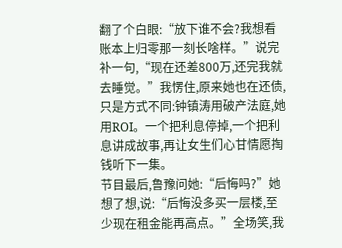翻了个白眼:“放下谁不会?我想看账本上归零那一刻长啥样。”说完补一句,“现在还差800万,还完我就去睡觉。”我愣住,原来她也在还债,只是方式不同:钟镇涛用破产法庭,她用ROI。一个把利息停掉,一个把利息讲成故事,再让女生们心甘情愿掏钱听下一集。
节目最后,鲁豫问她:“后悔吗?”她想了想,说:“后悔没多买一层楼,至少现在租金能再高点。”全场笑,我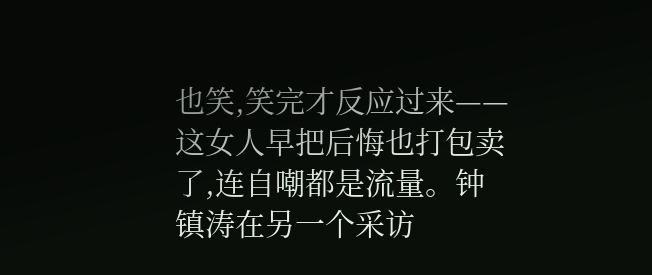也笑,笑完才反应过来——这女人早把后悔也打包卖了,连自嘲都是流量。钟镇涛在另一个采访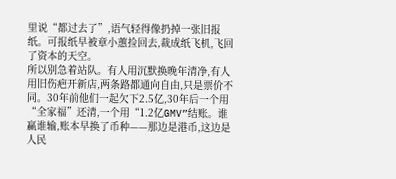里说“都过去了”,语气轻得像扔掉一张旧报纸。可报纸早被章小蕙捡回去,裁成纸飞机,飞回了资本的天空。
所以别急着站队。有人用沉默换晚年清净,有人用旧伤疤开新店,两条路都通向自由,只是票价不同。30年前他们一起欠下2.5亿,30年后一个用“全家福”还清,一个用“1.2亿GMV”结账。谁赢谁输,账本早换了币种——那边是港币,这边是人民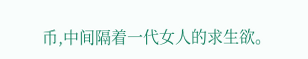币,中间隔着一代女人的求生欲。